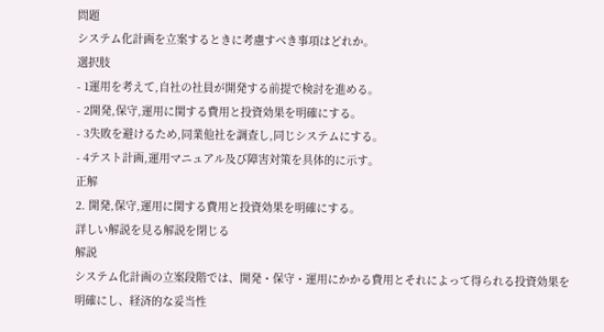問題
システム化計画を立案するときに考慮すべき事項はどれか。
選択肢
- 1運用を考えて,自社の社員が開発する前提で検討を進める。
- 2開発,保守,運用に関する費用と投資効果を明確にする。
- 3失敗を避けるため,同業他社を調査し,同じシステムにする。
- 4テスト計画,運用マニュアル及び障害対策を具体的に示す。
正解
2. 開発,保守,運用に関する費用と投資効果を明確にする。
詳しい解説を見る解説を閉じる
解説
システム化計画の立案段階では、開発・保守・運用にかかる費用とそれによって得られる投資効果を明確にし、経済的な妥当性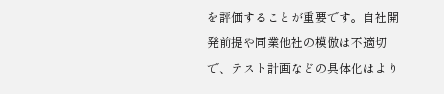を評価することが重要です。自社開発前提や同業他社の模倣は不適切で、テスト計画などの具体化はより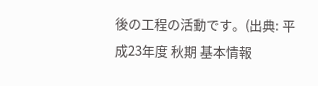後の工程の活動です。(出典: 平成23年度 秋期 基本情報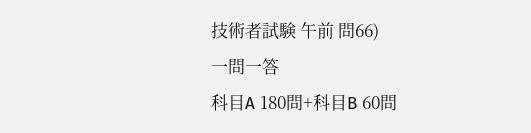技術者試験 午前 問66)
一問一答
科目A 180問+科目B 60問